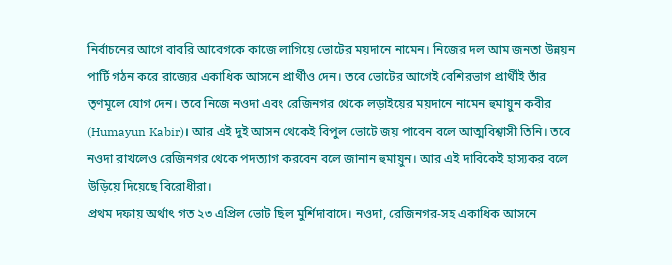নির্বাচনের আগে বাবরি আবেগকে কাজে লাগিয়ে ভোটের ময়দানে নামেন। নিজের দল আম জনতা উন্নয়ন পার্টি গঠন করে রাজ্যের একাধিক আসনে প্রার্থীও দেন। তবে ভোটের আগেই বেশিরভাগ প্রার্থীই তাঁর তৃণমূলে যোগ দেন। তবে নিজে নওদা এবং রেজিনগর থেকে লড়াইয়ের ময়দানে নামেন হুমায়ুন কবীর (Humayun Kabir)। আর এই দুই আসন থেকেই বিপুল ভোটে জয় পাবেন বলে আত্মবিশ্বাসী তিনি। তবে নওদা রাখলেও রেজিনগর থেকে পদত্যাগ করবেন বলে জানান হুমায়ুন। আর এই দাবিকেই হাস্যকর বলে উড়িয়ে দিয়েছে বিরোধীরা।
প্রথম দফায় অর্থাৎ গত ২৩ এপ্রিল ভোট ছিল মুর্শিদাবাদে। নওদা, রেজিনগর-সহ একাধিক আসনে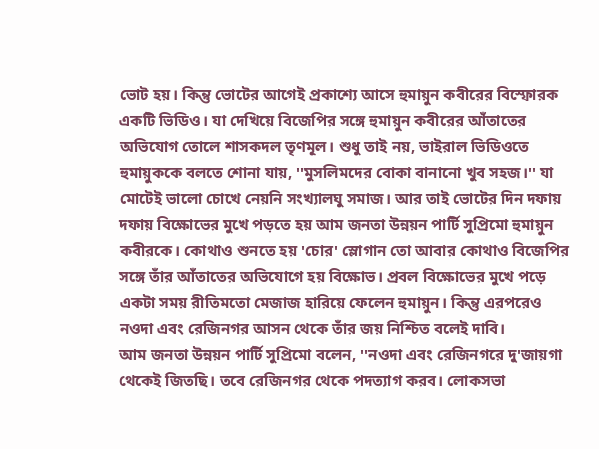ভোট হয়। কিন্তু ভোটের আগেই প্রকাশ্যে আসে হুমায়ুন কবীরের বিস্ফোরক একটি ভিডিও। যা দেখিয়ে বিজেপির সঙ্গে হুমায়ুন কবীরের আঁতাতের অভিযোগ তোলে শাসকদল তৃণমূল। শুধু তাই নয়, ভাইরাল ভিডিওতে হুমায়ুককে বলতে শোনা যায়, ''মুসলিমদের বোকা বানানো খুব সহজ।'' যা মোটেই ভালো চোখে নেয়নি সংখ্যালঘু সমাজ। আর তাই ভোটের দিন দফায় দফায় বিক্ষোভের মুখে পড়তে হয় আম জনতা উন্নয়ন পার্টি সুপ্রিমো হুমায়ুন কবীরকে। কোথাও শুনতে হয় 'চোর' স্লোগান তো আবার কোথাও বিজেপির সঙ্গে তাঁর আঁতাতের অভিযোগে হয় বিক্ষোভ। প্রবল বিক্ষোভের মুখে পড়ে একটা সময় রীতিমতো মেজাজ হারিয়ে ফেলেন হুমায়ুন। কিন্তু এরপরেও নওদা এবং রেজিনগর আসন থেকে তাঁর জয় নিশ্চিত বলেই দাবি।
আম জনতা উন্নয়ন পার্টি সুপ্রিমো বলেন, ''নওদা এবং রেজিনগরে দু'জায়গা থেকেই জিতছি। তবে রেজিনগর থেকে পদত্যাগ করব। লোকসভা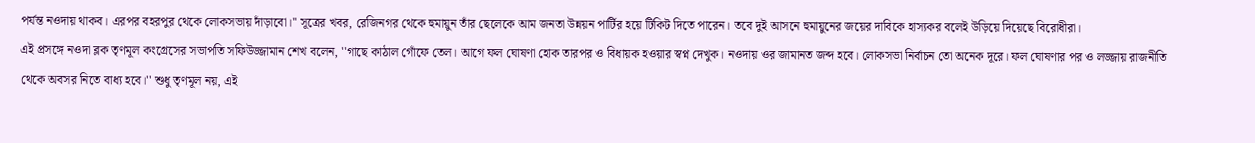পর্যন্ত নওদায় থাকব। এরপর বহরপুর থেকে লোকসভায় দাঁড়াবো।'' সূত্রের খবর, রেজিনগর থেকে হুমায়ুন তাঁর ছেলেকে আম জনতা উন্নয়ন পার্টির হয়ে টিকিট দিতে পারেন। তবে দুই আসনে হুমায়ুনের জয়ের দাবিকে হাস্যকর বলেই উড়িয়ে দিয়েছে বিরোধীরা।
এই প্রসঙ্গে নওদা ব্লক তৃণমূল কংগ্রেসের সভাপতি সফিউজ্জামান শেখ বলেন, ''গাছে কাঠাল গোঁফে তেল। আগে ফল ঘোষণা হোক তারপর ও বিধায়ক হওয়ার স্বপ্ন দেখুক। নওদায় ওর জামানত জব্দ হবে। লোকসভা নির্বাচন তো অনেক দূরে। ফল ঘোষণার পর ও লজ্জায় রাজনীতি থেকে অবসর নিতে বাধ্য হবে।'' শুধু তৃণমূল নয়, এই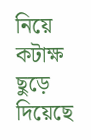নিয়ে কটাক্ষ ছুড়ে দিয়েছে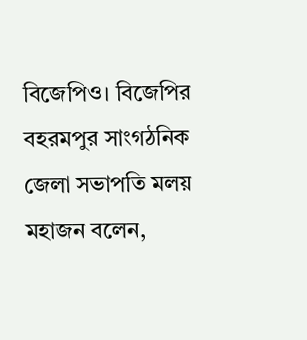বিজেপিও। বিজেপির বহরমপুর সাংগঠনিক জেলা সভাপতি মলয় মহাজন বলেন,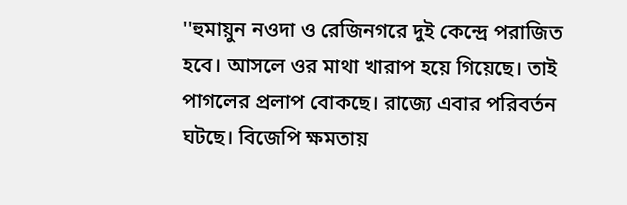''হুমায়ুন নওদা ও রেজিনগরে দুই কেন্দ্রে পরাজিত হবে। আসলে ওর মাথা খারাপ হয়ে গিয়েছে। তাই পাগলের প্রলাপ বোকছে। রাজ্যে এবার পরিবর্তন ঘটছে। বিজেপি ক্ষমতায়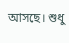আসছে। শুধু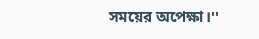সময়ের অপেক্ষা।''